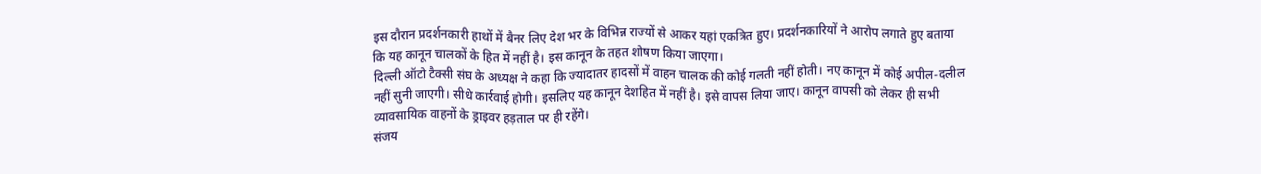इस दौरान प्रदर्शनकारी हाथों में बैनर लिए देश भर के विभिन्न राज्यों से आकर यहां एकत्रित हुए। प्रदर्शनकारियों ने आरोप लगाते हुए बताया कि यह कानून चालकों के हित में नहीं है। इस कानून के तहत शोषण किया जाएगा।
दिल्ली ऑटो टैक्सी संघ के अध्यक्ष ने कहा कि ज्यादातर हादसों में वाहन चालक की कोई गलती नहीं होती। नए कानून में कोई अपील-दलील नहीं सुनी जाएगी। सीधे कार्रवाई होगी। इसलिए यह कानून देशहित में नहीं है। इसे वापस लिया जाए। कानून वापसी को लेकर ही सभी व्यावसायिक वाहनों के ड्राइवर हड़ताल पर ही रहेंगे।
संजय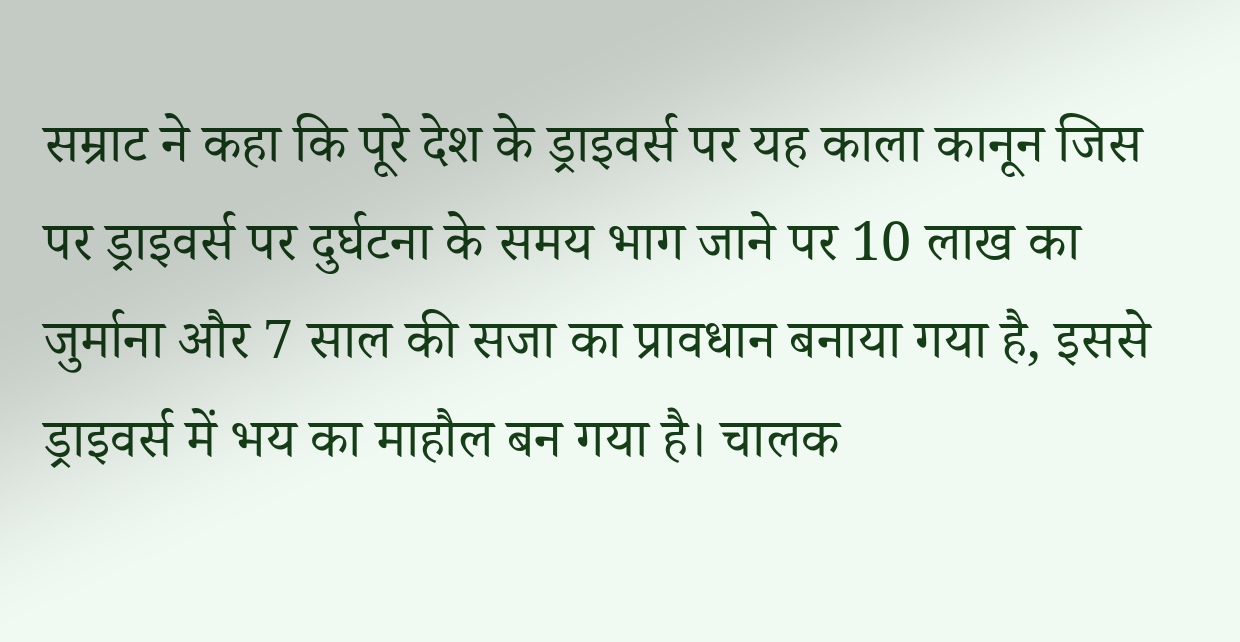सम्राट ने कहा कि पूरे देश के ड्राइवर्स पर यह काला कानून जिस पर ड्राइवर्स पर दुर्घटना के समय भाग जाने पर 10 लाख का जुर्माना और 7 साल की सजा का प्रावधान बनाया गया है, इससे ड्राइवर्स में भय का माहौल बन गया है। चालक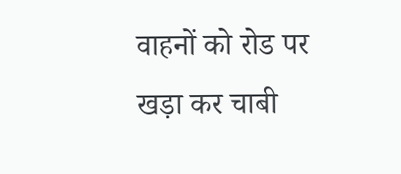वाहनों को रोड पर खड़ा कर चाबी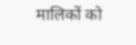मालिकों को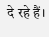दे रहे हैं।